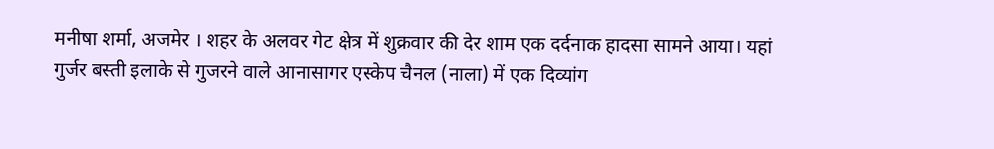मनीषा शर्मा, अजमेर । शहर के अलवर गेट क्षेत्र में शुक्रवार की देर शाम एक दर्दनाक हादसा सामने आया। यहां गुर्जर बस्ती इलाके से गुजरने वाले आनासागर एस्केप चैनल (नाला) में एक दिव्यांग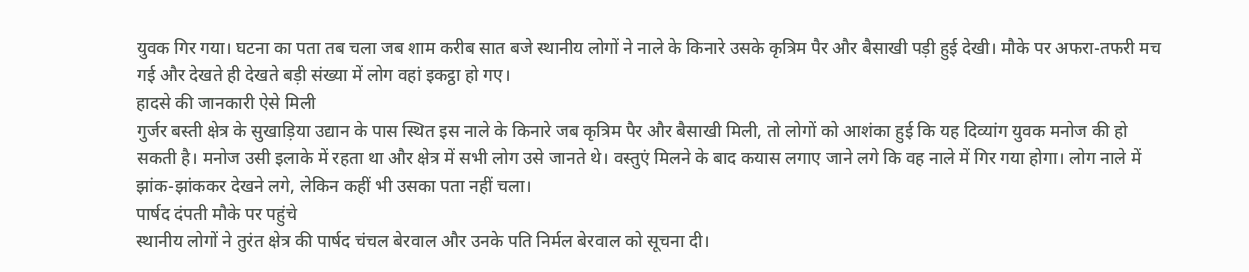युवक गिर गया। घटना का पता तब चला जब शाम करीब सात बजे स्थानीय लोगों ने नाले के किनारे उसके कृत्रिम पैर और बैसाखी पड़ी हुई देखी। मौके पर अफरा-तफरी मच गई और देखते ही देखते बड़ी संख्या में लोग वहां इकट्ठा हो गए।
हादसे की जानकारी ऐसे मिली
गुर्जर बस्ती क्षेत्र के सुखाड़िया उद्यान के पास स्थित इस नाले के किनारे जब कृत्रिम पैर और बैसाखी मिली, तो लोगों को आशंका हुई कि यह दिव्यांग युवक मनोज की हो सकती है। मनोज उसी इलाके में रहता था और क्षेत्र में सभी लोग उसे जानते थे। वस्तुएं मिलने के बाद कयास लगाए जाने लगे कि वह नाले में गिर गया होगा। लोग नाले में झांक-झांककर देखने लगे, लेकिन कहीं भी उसका पता नहीं चला।
पार्षद दंपती मौके पर पहुंचे
स्थानीय लोगों ने तुरंत क्षेत्र की पार्षद चंचल बेरवाल और उनके पति निर्मल बेरवाल को सूचना दी।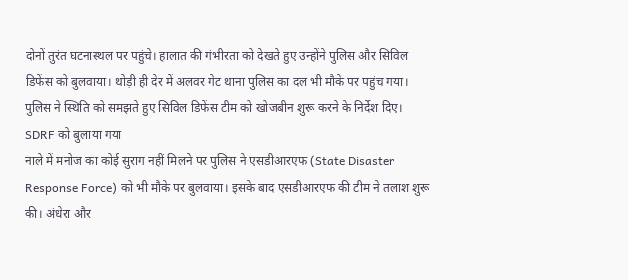दोनों तुरंत घटनास्थल पर पहुंचे। हालात की गंभीरता को देखते हुए उन्होंने पुलिस और सिविल डिफेंस को बुलवाया। थोड़ी ही देर में अलवर गेट थाना पुलिस का दल भी मौके पर पहुंच गया। पुलिस ने स्थिति को समझते हुए सिविल डिफेंस टीम को खोजबीन शुरू करने के निर्देश दिए।
SDRF को बुलाया गया
नाले में मनोज का कोई सुराग नहीं मिलने पर पुलिस ने एसडीआरएफ (State Disaster Response Force) को भी मौके पर बुलवाया। इसके बाद एसडीआरएफ की टीम ने तलाश शुरू की। अंधेरा और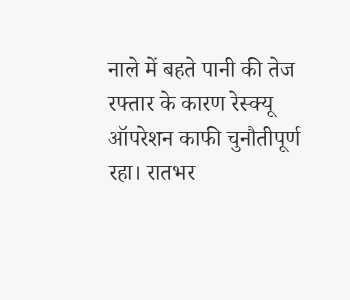नाले में बहते पानी की तेज रफ्तार के कारण रेस्क्यू ऑपरेशन काफी चुनौतीपूर्ण रहा। रातभर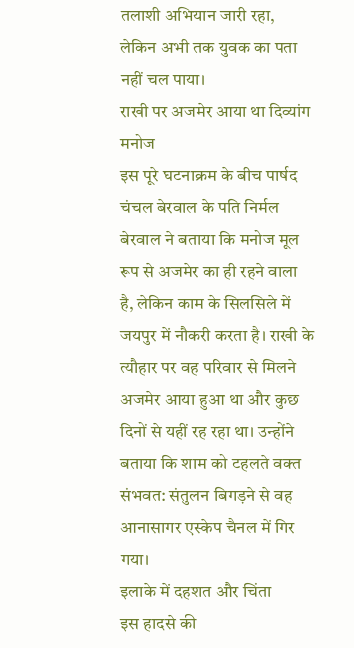तलाशी अभियान जारी रहा, लेकिन अभी तक युवक का पता नहीं चल पाया।
राखी पर अजमेर आया था दिव्यांग मनोज
इस पूरे घटनाक्रम के बीच पार्षद चंचल बेरवाल के पति निर्मल बेरवाल ने बताया कि मनोज मूल रूप से अजमेर का ही रहने वाला है, लेकिन काम के सिलसिले में जयपुर में नौकरी करता है। राखी के त्यौहार पर वह परिवार से मिलने अजमेर आया हुआ था और कुछ दिनों से यहीं रह रहा था। उन्होंने बताया कि शाम को टहलते वक्त संभवत: संतुलन बिगड़ने से वह आनासागर एस्केप चैनल में गिर गया।
इलाके में दहशत और चिंता
इस हादसे की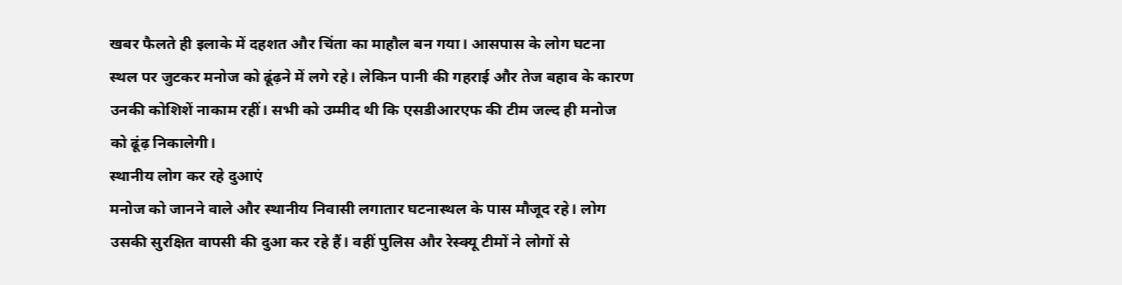खबर फैलते ही इलाके में दहशत और चिंता का माहौल बन गया। आसपास के लोग घटना स्थल पर जुटकर मनोज को ढूंढ़ने में लगे रहे। लेकिन पानी की गहराई और तेज बहाव के कारण उनकी कोशिशें नाकाम रहीं। सभी को उम्मीद थी कि एसडीआरएफ की टीम जल्द ही मनोज को ढूंढ़ निकालेगी।
स्थानीय लोग कर रहे दुआएं
मनोज को जानने वाले और स्थानीय निवासी लगातार घटनास्थल के पास मौजूद रहे। लोग उसकी सुरक्षित वापसी की दुआ कर रहे हैं। वहीं पुलिस और रेस्क्यू टीमों ने लोगों से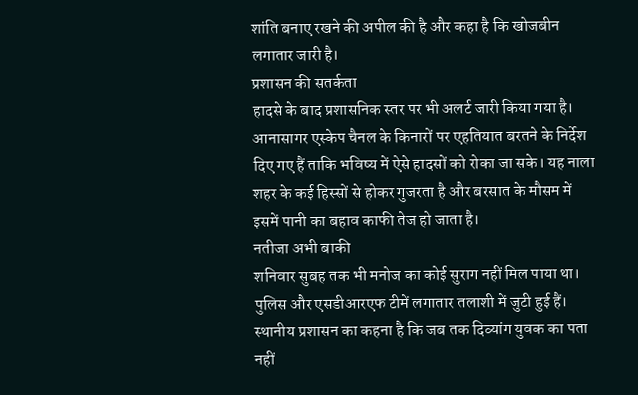शांति बनाए रखने की अपील की है और कहा है कि खोजबीन लगातार जारी है।
प्रशासन की सतर्कता
हादसे के बाद प्रशासनिक स्तर पर भी अलर्ट जारी किया गया है। आनासागर एस्केप चैनल के किनारों पर एहतियात बरतने के निर्देश दिए गए हैं ताकि भविष्य में ऐसे हादसों को रोका जा सके। यह नाला शहर के कई हिस्सों से होकर गुजरता है और बरसात के मौसम में इसमें पानी का बहाव काफी तेज हो जाता है।
नतीजा अभी बाकी
शनिवार सुबह तक भी मनोज का कोई सुराग नहीं मिल पाया था। पुलिस और एसडीआरएफ टीमें लगातार तलाशी में जुटी हुई हैं। स्थानीय प्रशासन का कहना है कि जब तक दिव्यांग युवक का पता नहीं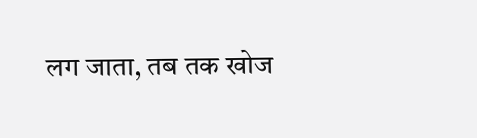लग जाता, तब तक खोज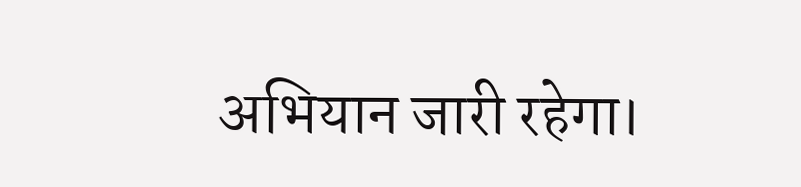अभियान जारी रहेगा।